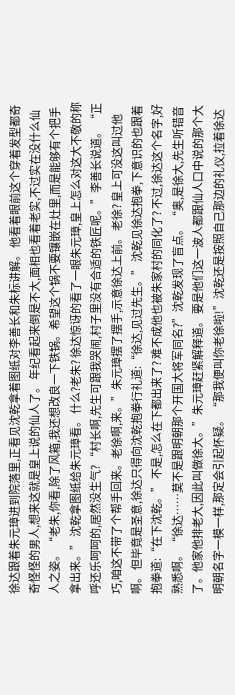徐达跟着朱元璋进到院落里,正看见沈乾拿着图纸对李善长和朱标讲解。 他看着眼前这个穿着发型都奇奇怪怪的男人,想来这就是皇上说的仙人了。 年纪看起来倒是不大,面相也看着老实,不过实在没什么仙人之姿。 “老朱,你看,除了风箱,我还想改良一下铁锅。希望这个锅不要镶嵌在灶里,而是能够有个把手拿出来。” 沈乾拿图纸给朱元璋看。 什么?老朱? 徐达惊讶的看了一眼朱元璋,皇上怎么对这大不敬的称呼还乐呵呵的,居然没生气? “村长啊,先生可跟我哭闹,村子里没有合适的铁匠呢。”李善长说道。 “正巧,咱这不带了个帮手回来。老徐啊,来。”朱元璋摆了摆手,示意徐达上前。 老徐? 皇上可没这叫过他啊。 但毕竟是圣意,徐达只得向沈乾抱拳行礼道:“徐达,见过先生。” 沈乾见徐达抱拳,下意识的也跟着抱拳道:“在下沈乾。” 不是,怎么在下都出来了? 难不成他也被朱家村的同化了? 不过,徐达这个名字,好熟悉啊。 “徐达……莫不是跟明朝那个开国大将军同名?”沈乾发现了盲点。 “奥,是徐大,先生听错音了。他家他排老大,因此叫做徐大。”朱元璋赶紧解释道。 要是他们这一波人都跟仙人口中说的那个大明朝名字一模一样,那定会引起怀疑。 “那我便叫你老徐啦!”沈乾还是按照自己那边的礼仪,拉着徐达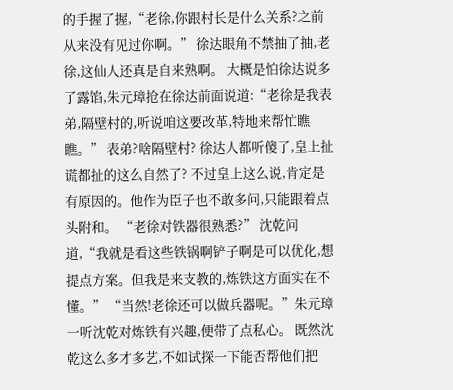的手握了握,“老徐,你跟村长是什么关系?之前从来没有见过你啊。” 徐达眼角不禁抽了抽,老徐,这仙人还真是自来熟啊。 大概是怕徐达说多了露馅,朱元璋抢在徐达前面说道:“老徐是我表弟,隔壁村的,听说咱这要改革,特地来帮忙瞧瞧。” 表弟?啥隔壁村? 徐达人都听傻了,皇上扯谎都扯的这么自然了? 不过皇上这么说,肯定是有原因的。他作为臣子也不敢多问,只能跟着点头附和。 “老徐对铁器很熟悉?” 沈乾问道,“我就是看这些铁锅啊铲子啊是可以优化,想提点方案。但我是来支教的,炼铁这方面实在不懂。” “当然!老徐还可以做兵器呢。”朱元璋一听沈乾对炼铁有兴趣,便带了点私心。 既然沈乾这么多才多艺,不如试探一下能否帮他们把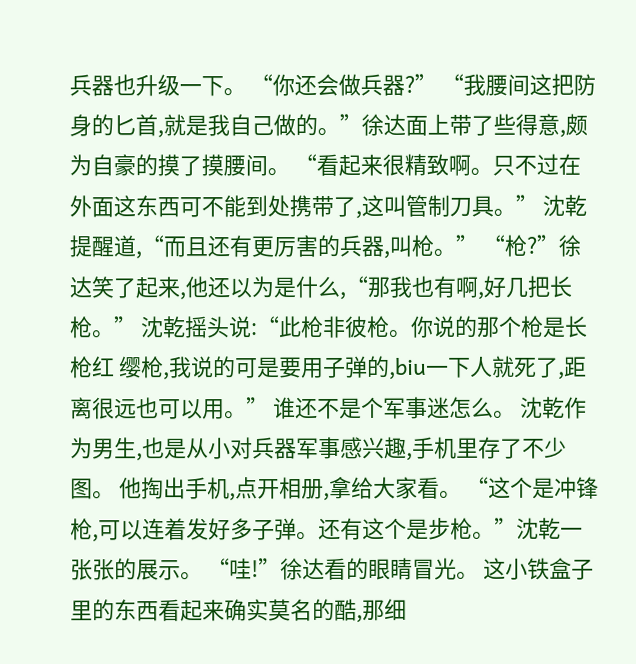兵器也升级一下。 “你还会做兵器?” “我腰间这把防身的匕首,就是我自己做的。”徐达面上带了些得意,颇为自豪的摸了摸腰间。 “看起来很精致啊。只不过在外面这东西可不能到处携带了,这叫管制刀具。” 沈乾提醒道,“而且还有更厉害的兵器,叫枪。” “枪?”徐达笑了起来,他还以为是什么,“那我也有啊,好几把长枪。” 沈乾摇头说:“此枪非彼枪。你说的那个枪是长枪红 缨枪,我说的可是要用子弹的,biu一下人就死了,距离很远也可以用。” 谁还不是个军事迷怎么。 沈乾作为男生,也是从小对兵器军事感兴趣,手机里存了不少图。 他掏出手机,点开相册,拿给大家看。 “这个是冲锋枪,可以连着发好多子弹。还有这个是步枪。”沈乾一张张的展示。 “哇!”徐达看的眼睛冒光。 这小铁盒子里的东西看起来确实莫名的酷,那细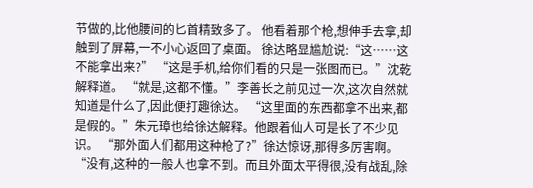节做的,比他腰间的匕首精致多了。 他看着那个枪,想伸手去拿,却触到了屏幕,一不小心返回了桌面。 徐达略显尴尬说:“这……这不能拿出来?” “这是手机,给你们看的只是一张图而已。”沈乾解释道。 “就是,这都不懂。”李善长之前见过一次,这次自然就知道是什么了,因此便打趣徐达。 “这里面的东西都拿不出来,都是假的。”朱元璋也给徐达解释。他跟着仙人可是长了不少见识。 “那外面人们都用这种枪了?”徐达惊讶,那得多厉害啊。 “没有,这种的一般人也拿不到。而且外面太平得很,没有战乱,除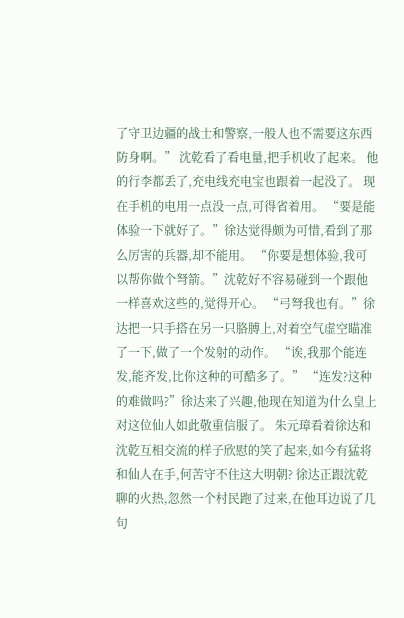了守卫边疆的战士和警察,一般人也不需要这东西防身啊。” 沈乾看了看电量,把手机收了起来。 他的行李都丢了,充电线充电宝也跟着一起没了。 现在手机的电用一点没一点,可得省着用。 “要是能体验一下就好了。”徐达觉得颇为可惜,看到了那么厉害的兵器,却不能用。 “你要是想体验,我可以帮你做个弩箭。”沈乾好不容易碰到一个跟他一样喜欢这些的,觉得开心。 “弓弩我也有。”徐达把一只手搭在另一只胳膊上,对着空气虚空瞄准了一下,做了一个发射的动作。 “诶,我那个能连发,能齐发,比你这种的可酷多了。” “连发?这种的难做吗?”徐达来了兴趣,他现在知道为什么皇上对这位仙人如此敬重信服了。 朱元璋看着徐达和沈乾互相交流的样子欣慰的笑了起来,如今有猛将和仙人在手,何苦守不住这大明朝? 徐达正跟沈乾聊的火热,忽然一个村民跑了过来,在他耳边说了几句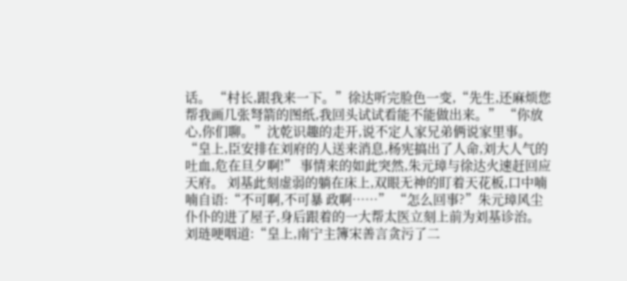话。 “村长,跟我来一下。”徐达听完脸色一变,“先生,还麻烦您帮我画几张弩箭的图纸,我回头试试看能不能做出来。” “你放心,你们聊。”沈乾识趣的走开,说不定人家兄弟俩说家里事。 “皇上,臣安排在刘府的人送来消息,杨宪搞出了人命,刘大人气的吐血,危在旦夕啊!” 事情来的如此突然,朱元璋与徐达火速赶回应天府。 刘基此刻虚弱的躺在床上,双眼无神的盯着天花板,口中喃喃自语:“不可啊,不可暴 政啊……” “怎么回事?”朱元璋风尘仆仆的进了屋子,身后跟着的一大帮太医立刻上前为刘基诊治。 刘琏哽咽道:“皇上,南宁主簿宋善言贪污了二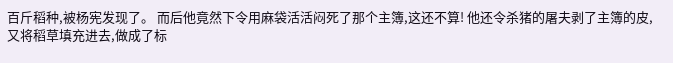百斤稻种,被杨宪发现了。 而后他竟然下令用麻袋活活闷死了那个主簿,这还不算! 他还令杀猪的屠夫剥了主簿的皮,又将稻草填充进去,做成了标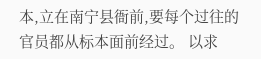本,立在南宁县衙前,要每个过往的官员都从标本面前经过。 以求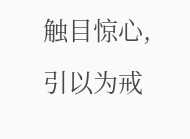触目惊心,引以为戒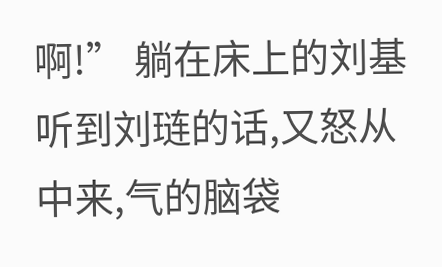啊!” 躺在床上的刘基听到刘琏的话,又怒从中来,气的脑袋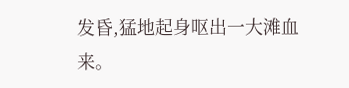发昏,猛地起身呕出一大滩血来。